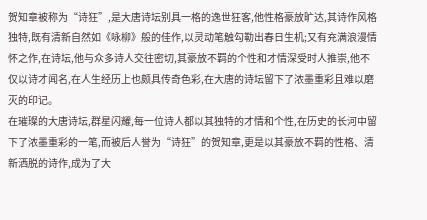贺知章被称为“诗狂”,是大唐诗坛别具一格的逸世狂客,他性格豪放旷达,其诗作风格独特,既有清新自然如《咏柳》般的佳作,以灵动笔触勾勒出春日生机;又有充满浪漫情怀之作,在诗坛,他与众多诗人交往密切,其豪放不羁的个性和才情深受时人推崇,他不仅以诗才闻名,在人生经历上也颇具传奇色彩,在大唐的诗坛留下了浓墨重彩且难以磨灭的印记。
在璀璨的大唐诗坛,群星闪耀,每一位诗人都以其独特的才情和个性,在历史的长河中留下了浓墨重彩的一笔,而被后人誉为“诗狂”的贺知章,更是以其豪放不羁的性格、清新洒脱的诗作,成为了大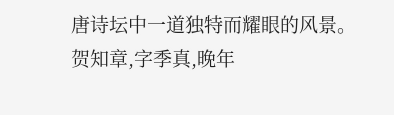唐诗坛中一道独特而耀眼的风景。
贺知章,字季真,晚年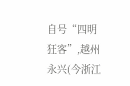自号“四明狂客”,越州永兴(今浙江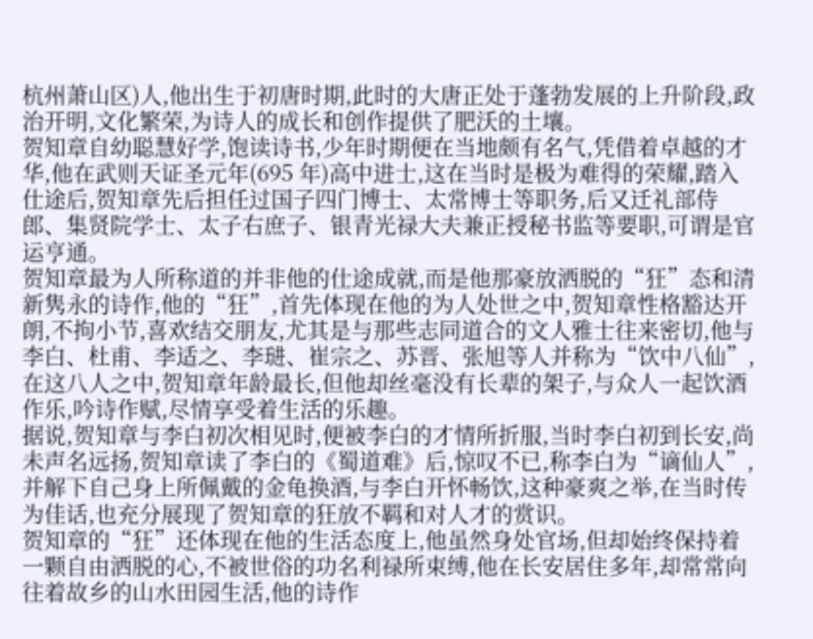杭州萧山区)人,他出生于初唐时期,此时的大唐正处于蓬勃发展的上升阶段,政治开明,文化繁荣,为诗人的成长和创作提供了肥沃的土壤。
贺知章自幼聪慧好学,饱读诗书,少年时期便在当地颇有名气,凭借着卓越的才华,他在武则天证圣元年(695 年)高中进士,这在当时是极为难得的荣耀,踏入仕途后,贺知章先后担任过国子四门博士、太常博士等职务,后又迁礼部侍郎、集贤院学士、太子右庶子、银青光禄大夫兼正授秘书监等要职,可谓是官运亨通。
贺知章最为人所称道的并非他的仕途成就,而是他那豪放洒脱的“狂”态和清新隽永的诗作,他的“狂”,首先体现在他的为人处世之中,贺知章性格豁达开朗,不拘小节,喜欢结交朋友,尤其是与那些志同道合的文人雅士往来密切,他与李白、杜甫、李适之、李琎、崔宗之、苏晋、张旭等人并称为“饮中八仙”,在这八人之中,贺知章年龄最长,但他却丝毫没有长辈的架子,与众人一起饮酒作乐,吟诗作赋,尽情享受着生活的乐趣。
据说,贺知章与李白初次相见时,便被李白的才情所折服,当时李白初到长安,尚未声名远扬,贺知章读了李白的《蜀道难》后,惊叹不已,称李白为“谪仙人”,并解下自己身上所佩戴的金龟换酒,与李白开怀畅饮,这种豪爽之举,在当时传为佳话,也充分展现了贺知章的狂放不羁和对人才的赏识。
贺知章的“狂”还体现在他的生活态度上,他虽然身处官场,但却始终保持着一颗自由洒脱的心,不被世俗的功名利禄所束缚,他在长安居住多年,却常常向往着故乡的山水田园生活,他的诗作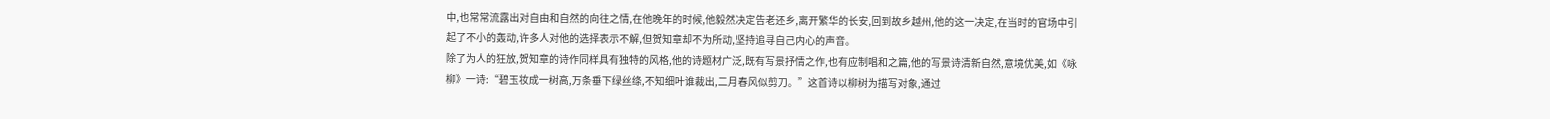中,也常常流露出对自由和自然的向往之情,在他晚年的时候,他毅然决定告老还乡,离开繁华的长安,回到故乡越州,他的这一决定,在当时的官场中引起了不小的轰动,许多人对他的选择表示不解,但贺知章却不为所动,坚持追寻自己内心的声音。
除了为人的狂放,贺知章的诗作同样具有独特的风格,他的诗题材广泛,既有写景抒情之作,也有应制唱和之篇,他的写景诗清新自然,意境优美,如《咏柳》一诗:“碧玉妆成一树高,万条垂下绿丝绦,不知细叶谁裁出,二月春风似剪刀。”这首诗以柳树为描写对象,通过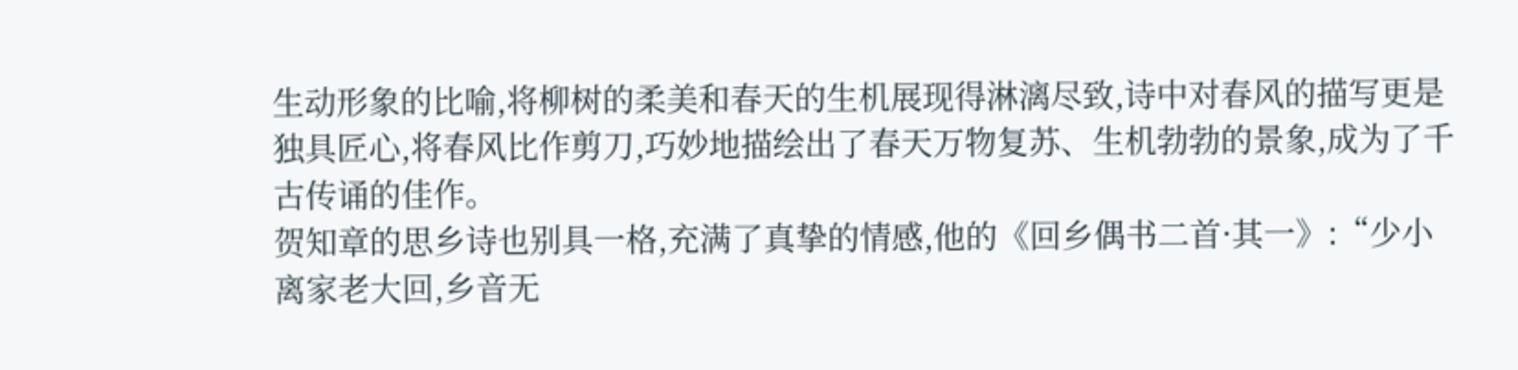生动形象的比喻,将柳树的柔美和春天的生机展现得淋漓尽致,诗中对春风的描写更是独具匠心,将春风比作剪刀,巧妙地描绘出了春天万物复苏、生机勃勃的景象,成为了千古传诵的佳作。
贺知章的思乡诗也别具一格,充满了真挚的情感,他的《回乡偶书二首·其一》:“少小离家老大回,乡音无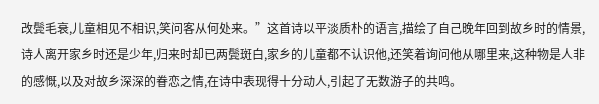改鬓毛衰,儿童相见不相识,笑问客从何处来。”这首诗以平淡质朴的语言,描绘了自己晚年回到故乡时的情景,诗人离开家乡时还是少年,归来时却已两鬓斑白,家乡的儿童都不认识他,还笑着询问他从哪里来,这种物是人非的感慨,以及对故乡深深的眷恋之情,在诗中表现得十分动人,引起了无数游子的共鸣。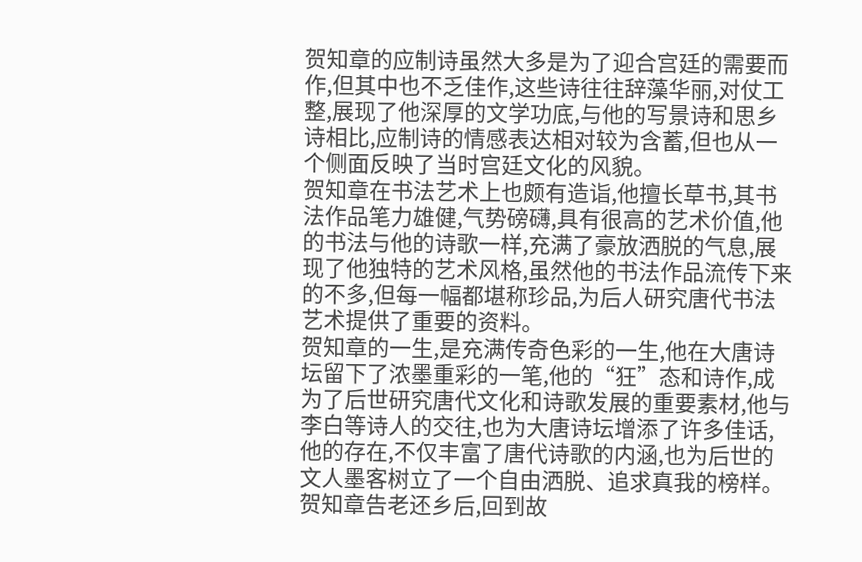贺知章的应制诗虽然大多是为了迎合宫廷的需要而作,但其中也不乏佳作,这些诗往往辞藻华丽,对仗工整,展现了他深厚的文学功底,与他的写景诗和思乡诗相比,应制诗的情感表达相对较为含蓄,但也从一个侧面反映了当时宫廷文化的风貌。
贺知章在书法艺术上也颇有造诣,他擅长草书,其书法作品笔力雄健,气势磅礴,具有很高的艺术价值,他的书法与他的诗歌一样,充满了豪放洒脱的气息,展现了他独特的艺术风格,虽然他的书法作品流传下来的不多,但每一幅都堪称珍品,为后人研究唐代书法艺术提供了重要的资料。
贺知章的一生,是充满传奇色彩的一生,他在大唐诗坛留下了浓墨重彩的一笔,他的“狂”态和诗作,成为了后世研究唐代文化和诗歌发展的重要素材,他与李白等诗人的交往,也为大唐诗坛增添了许多佳话,他的存在,不仅丰富了唐代诗歌的内涵,也为后世的文人墨客树立了一个自由洒脱、追求真我的榜样。
贺知章告老还乡后,回到故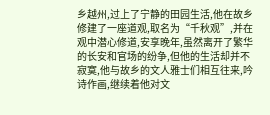乡越州,过上了宁静的田园生活,他在故乡修建了一座道观,取名为“千秋观”,并在观中潜心修道,安享晚年,虽然离开了繁华的长安和官场的纷争,但他的生活却并不寂寞,他与故乡的文人雅士们相互往来,吟诗作画,继续着他对文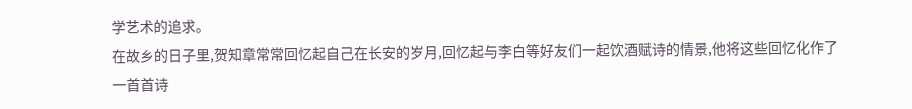学艺术的追求。
在故乡的日子里,贺知章常常回忆起自己在长安的岁月,回忆起与李白等好友们一起饮酒赋诗的情景,他将这些回忆化作了一首首诗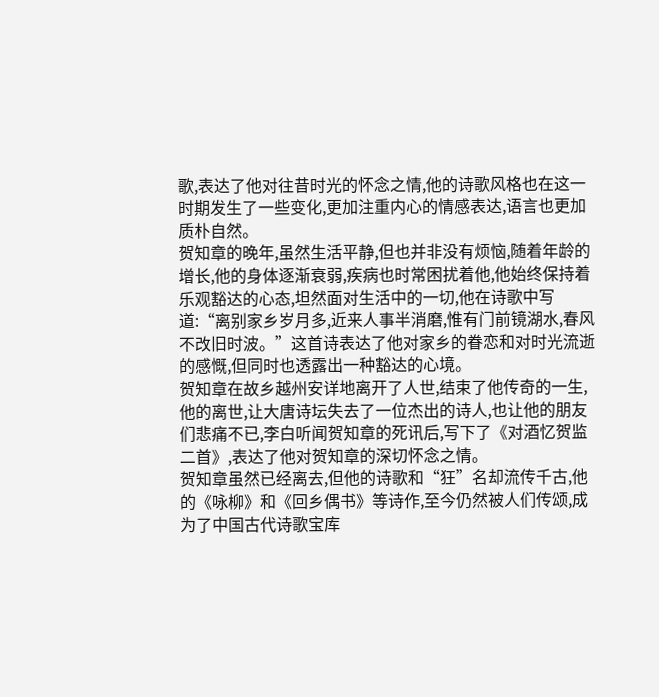歌,表达了他对往昔时光的怀念之情,他的诗歌风格也在这一时期发生了一些变化,更加注重内心的情感表达,语言也更加质朴自然。
贺知章的晚年,虽然生活平静,但也并非没有烦恼,随着年龄的增长,他的身体逐渐衰弱,疾病也时常困扰着他,他始终保持着乐观豁达的心态,坦然面对生活中的一切,他在诗歌中写道:“离别家乡岁月多,近来人事半消磨,惟有门前镜湖水,春风不改旧时波。”这首诗表达了他对家乡的眷恋和对时光流逝的感慨,但同时也透露出一种豁达的心境。
贺知章在故乡越州安详地离开了人世,结束了他传奇的一生,他的离世,让大唐诗坛失去了一位杰出的诗人,也让他的朋友们悲痛不已,李白听闻贺知章的死讯后,写下了《对酒忆贺监二首》,表达了他对贺知章的深切怀念之情。
贺知章虽然已经离去,但他的诗歌和“狂”名却流传千古,他的《咏柳》和《回乡偶书》等诗作,至今仍然被人们传颂,成为了中国古代诗歌宝库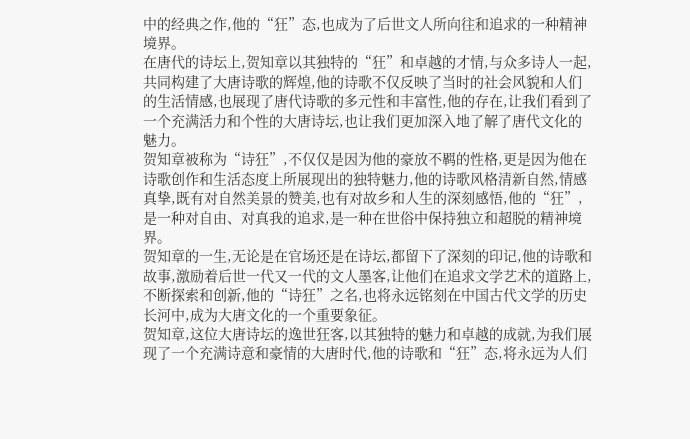中的经典之作,他的“狂”态,也成为了后世文人所向往和追求的一种精神境界。
在唐代的诗坛上,贺知章以其独特的“狂”和卓越的才情,与众多诗人一起,共同构建了大唐诗歌的辉煌,他的诗歌不仅反映了当时的社会风貌和人们的生活情感,也展现了唐代诗歌的多元性和丰富性,他的存在,让我们看到了一个充满活力和个性的大唐诗坛,也让我们更加深入地了解了唐代文化的魅力。
贺知章被称为“诗狂”,不仅仅是因为他的豪放不羁的性格,更是因为他在诗歌创作和生活态度上所展现出的独特魅力,他的诗歌风格清新自然,情感真挚,既有对自然美景的赞美,也有对故乡和人生的深刻感悟,他的“狂”,是一种对自由、对真我的追求,是一种在世俗中保持独立和超脱的精神境界。
贺知章的一生,无论是在官场还是在诗坛,都留下了深刻的印记,他的诗歌和故事,激励着后世一代又一代的文人墨客,让他们在追求文学艺术的道路上,不断探索和创新,他的“诗狂”之名,也将永远铭刻在中国古代文学的历史长河中,成为大唐文化的一个重要象征。
贺知章,这位大唐诗坛的逸世狂客,以其独特的魅力和卓越的成就,为我们展现了一个充满诗意和豪情的大唐时代,他的诗歌和“狂”态,将永远为人们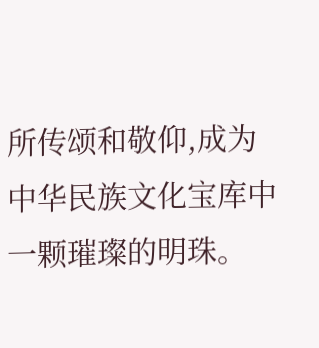所传颂和敬仰,成为中华民族文化宝库中一颗璀璨的明珠。